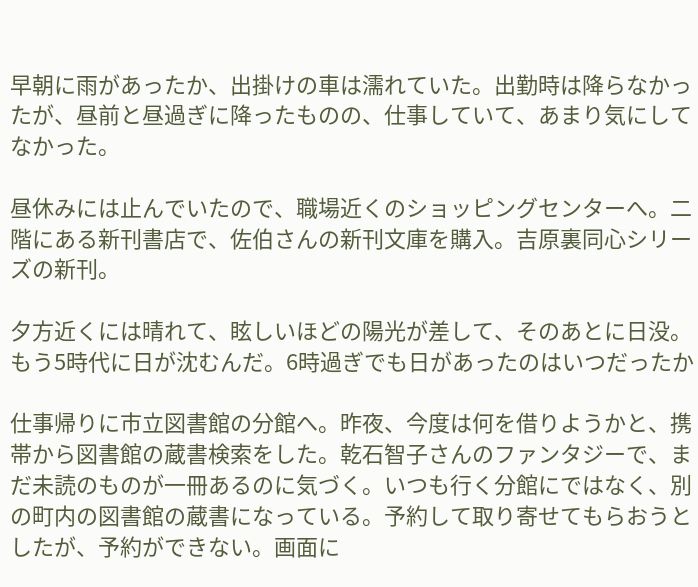早朝に雨があったか、出掛けの車は濡れていた。出勤時は降らなかったが、昼前と昼過ぎに降ったものの、仕事していて、あまり気にしてなかった。

昼休みには止んでいたので、職場近くのショッピングセンターへ。二階にある新刊書店で、佐伯さんの新刊文庫を購入。吉原裏同心シリーズの新刊。

夕方近くには晴れて、眩しいほどの陽光が差して、そのあとに日没。もう5時代に日が沈むんだ。6時過ぎでも日があったのはいつだったか

仕事帰りに市立図書館の分館へ。昨夜、今度は何を借りようかと、携帯から図書館の蔵書検索をした。乾石智子さんのファンタジーで、まだ未読のものが一冊あるのに気づく。いつも行く分館にではなく、別の町内の図書館の蔵書になっている。予約して取り寄せてもらおうとしたが、予約ができない。画面に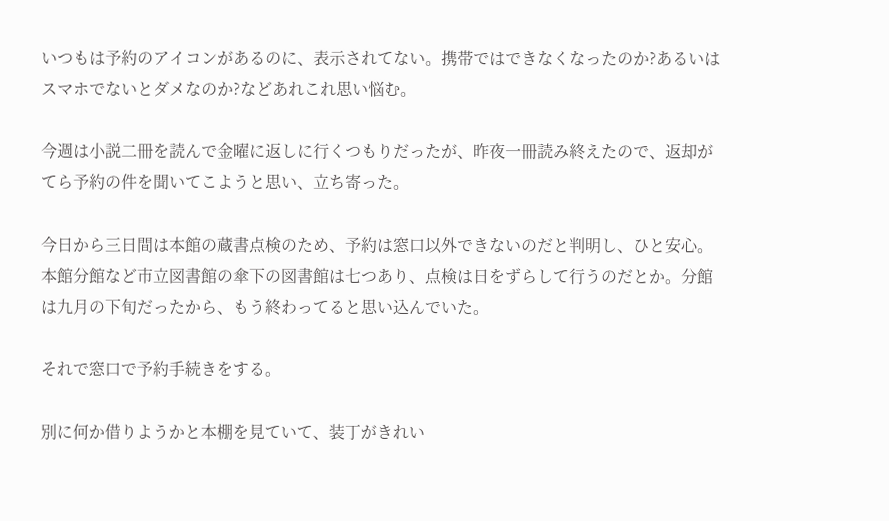いつもは予約のアイコンがあるのに、表示されてない。携帯ではできなくなったのか?あるいはスマホでないとダメなのか?などあれこれ思い悩む。

今週は小説二冊を読んで金曜に返しに行くつもりだったが、昨夜一冊読み終えたので、返却がてら予約の件を聞いてこようと思い、立ち寄った。

今日から三日間は本館の蔵書点検のため、予約は窓口以外できないのだと判明し、ひと安心。本館分館など市立図書館の傘下の図書館は七つあり、点検は日をずらして行うのだとか。分館は九月の下旬だったから、もう終わってると思い込んでいた。

それで窓口で予約手続きをする。

別に何か借りようかと本棚を見ていて、装丁がきれい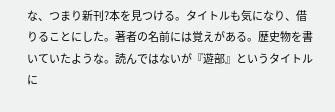な、つまり新刊?本を見つける。タイトルも気になり、借りることにした。著者の名前には覚えがある。歴史物を書いていたような。読んではないが『遊部』というタイトルに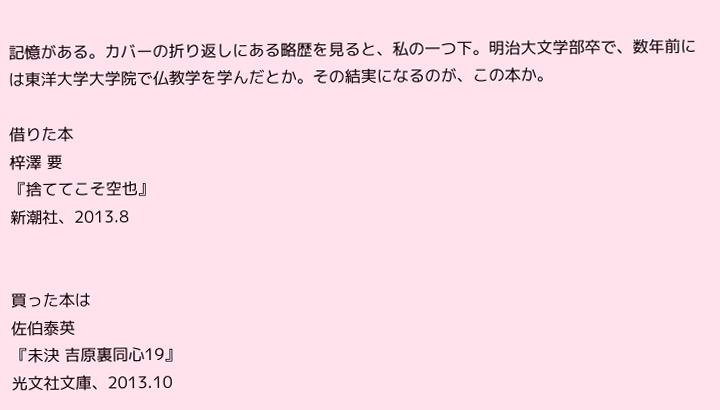記憶がある。カバーの折り返しにある略歴を見ると、私の一つ下。明治大文学部卒で、数年前には東洋大学大学院で仏教学を学んだとか。その結実になるのが、この本か。

借りた本
梓澤 要
『捨ててこそ空也』
新潮社、2013.8


買った本は
佐伯泰英
『未決 吉原裏同心19』
光文社文庫、2013.10